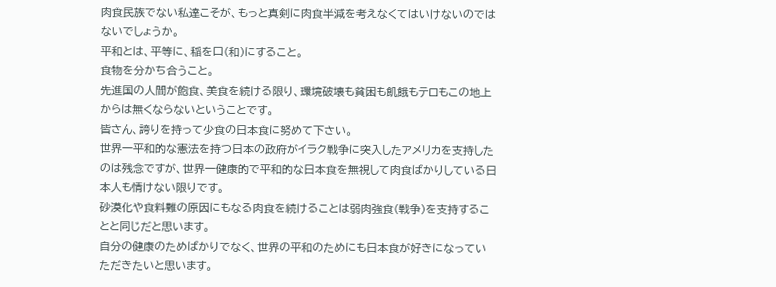肉食民族でない私達こそが、もっと真剣に肉食半減を考えなくてはいけないのではないでしょうか。
平和とは、平等に、稲を口(和)にすること。
食物を分かち合うこと。
先進国の人間が飽食、美食を続ける限り、環境破壊も貧困も飢餓もテロもこの地上からは無くならないということです。
皆さん、誇りを持って少食の日本食に努めて下さい。
世界一平和的な憲法を持つ日本の政府がイラク戦争に突入したアメリカを支持したのは残念ですが、世界一健康的で平和的な日本食を無視して肉食ばかりしている日本人も情けない限りです。
砂漠化や食料難の原因にもなる肉食を続けることは弱肉強食(戦争)を支持することと同じだと思います。
自分の健康のためばかりでなく、世界の平和のためにも日本食が好きになっていただきたいと思います。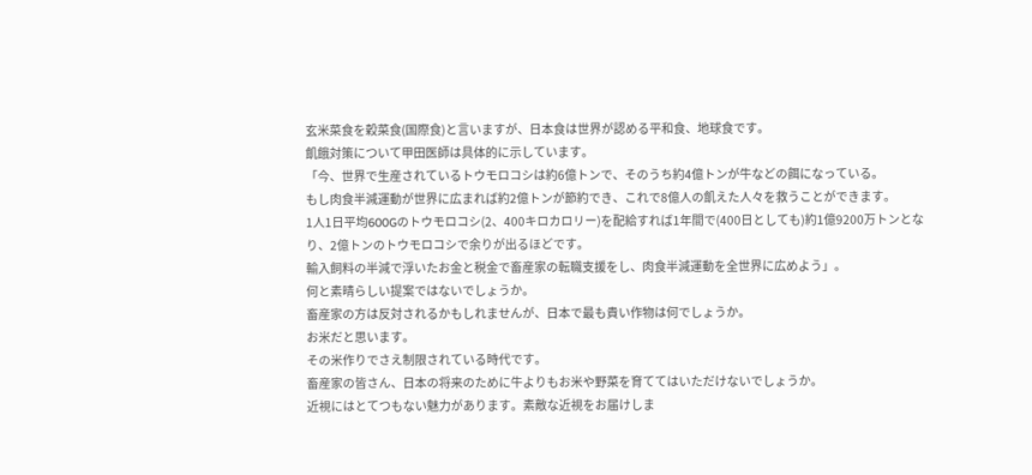玄米菜食を穀菜食(国際食)と言いますが、日本食は世界が認める平和食、地球食です。
飢餓対策について甲田医師は具体的に示しています。
「今、世界で生産されているトウモロコシは約6億トンで、そのうち約4億トンが牛などの餌になっている。
もし肉食半減運動が世界に広まれば約2億トンが節約でき、これで8億人の飢えた人々を救うことができます。
1人1日平均600Gのトウモロコシ(2、400キロカロリー)を配給すれば1年間で(400日としても)約1億9200万トンとなり、2億トンのトウモロコシで余りが出るほどです。
輸入飼料の半減で浮いたお金と税金で畜産家の転職支援をし、肉食半減運動を全世界に広めよう」。
何と素晴らしい提案ではないでしょうか。
畜産家の方は反対されるかもしれませんが、日本で最も貴い作物は何でしょうか。
お米だと思います。
その米作りでさえ制限されている時代です。
畜産家の皆さん、日本の将来のために牛よりもお米や野菜を育ててはいただけないでしょうか。
近視にはとてつもない魅力があります。素敵な近視をお届けしま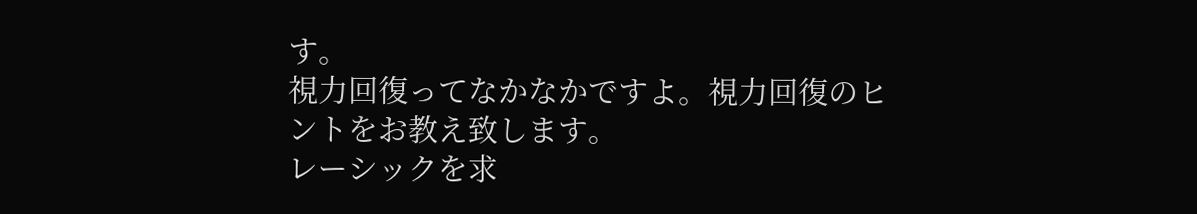す。
視力回復ってなかなかですよ。視力回復のヒントをお教え致します。
レーシックを求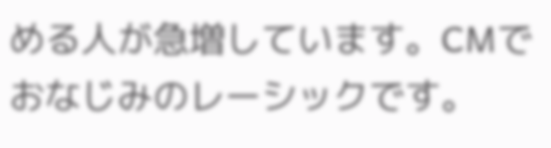める人が急増しています。CMでおなじみのレーシックです。